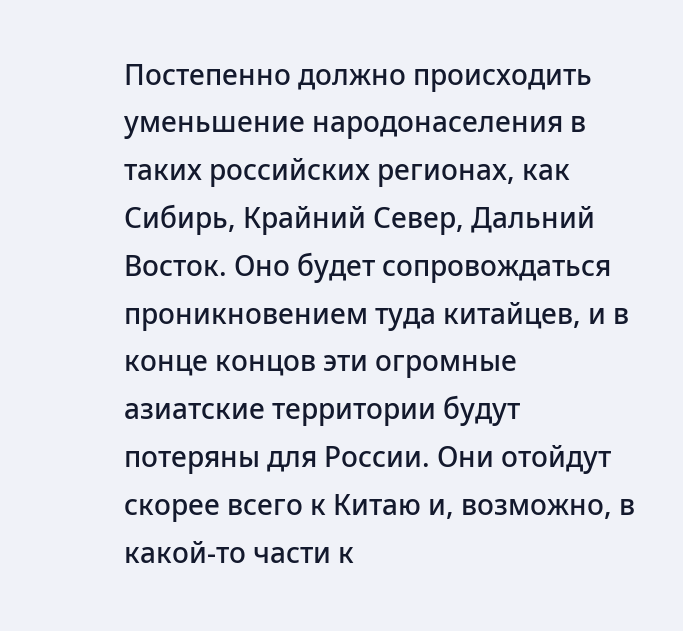Постепенно должно происходить уменьшение народонаселения в таких российских регионах, как Сибирь, Крайний Север, Дальний Восток. Оно будет сопровождаться проникновением туда китайцев, и в конце концов эти огромные азиатские территории будут потеряны для России. Они отойдут скорее всего к Китаю и, возможно, в какой-то части к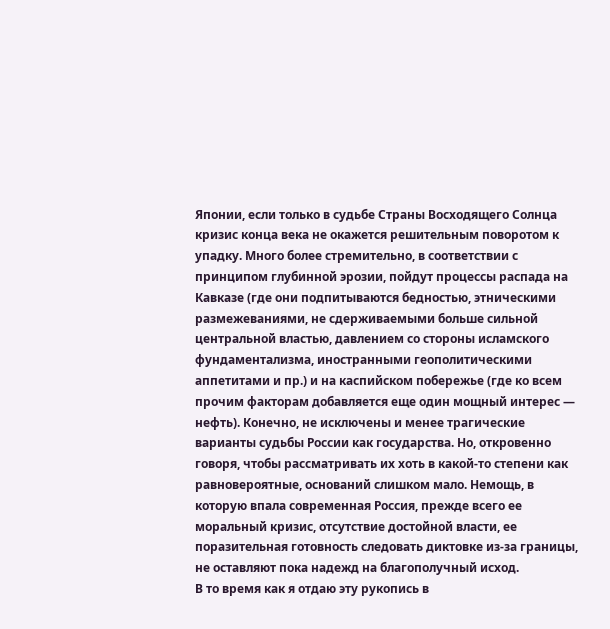Японии, если только в судьбе Страны Восходящего Солнца кризис конца века не окажется решительным поворотом к упадку. Много более стремительно, в соответствии с принципом глубинной эрозии, пойдут процессы распада на Кавказе (где они подпитываются бедностью, этническими размежеваниями, не сдерживаемыми больше сильной центральной властью, давлением со стороны исламского фундаментализма, иностранными геополитическими аппетитами и пр.) и на каспийском побережье (где ко всем прочим факторам добавляется еще один мощный интерес — нефть). Конечно, не исключены и менее трагические варианты судьбы России как государства. Но, откровенно говоря, чтобы рассматривать их хоть в какой-то степени как равновероятные, оснований слишком мало. Немощь, в которую впала современная Россия, прежде всего ее моральный кризис, отсутствие достойной власти, ее поразительная готовность следовать диктовке из-за границы, не оставляют пока надежд на благополучный исход.
В то время как я отдаю эту рукопись в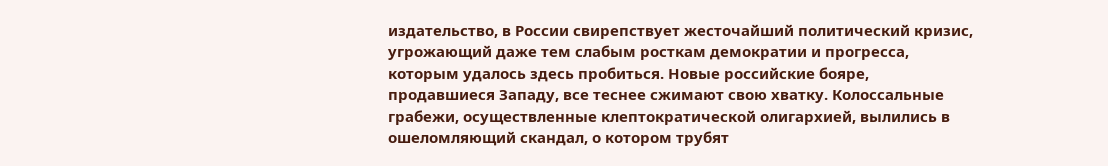издательство, в России свирепствует жесточайший политический кризис, угрожающий даже тем слабым росткам демократии и прогресса, которым удалось здесь пробиться. Новые российские бояре, продавшиеся Западу, все теснее сжимают свою хватку. Колоссальные грабежи, осуществленные клептократической олигархией, вылились в ошеломляющий скандал, о котором трубят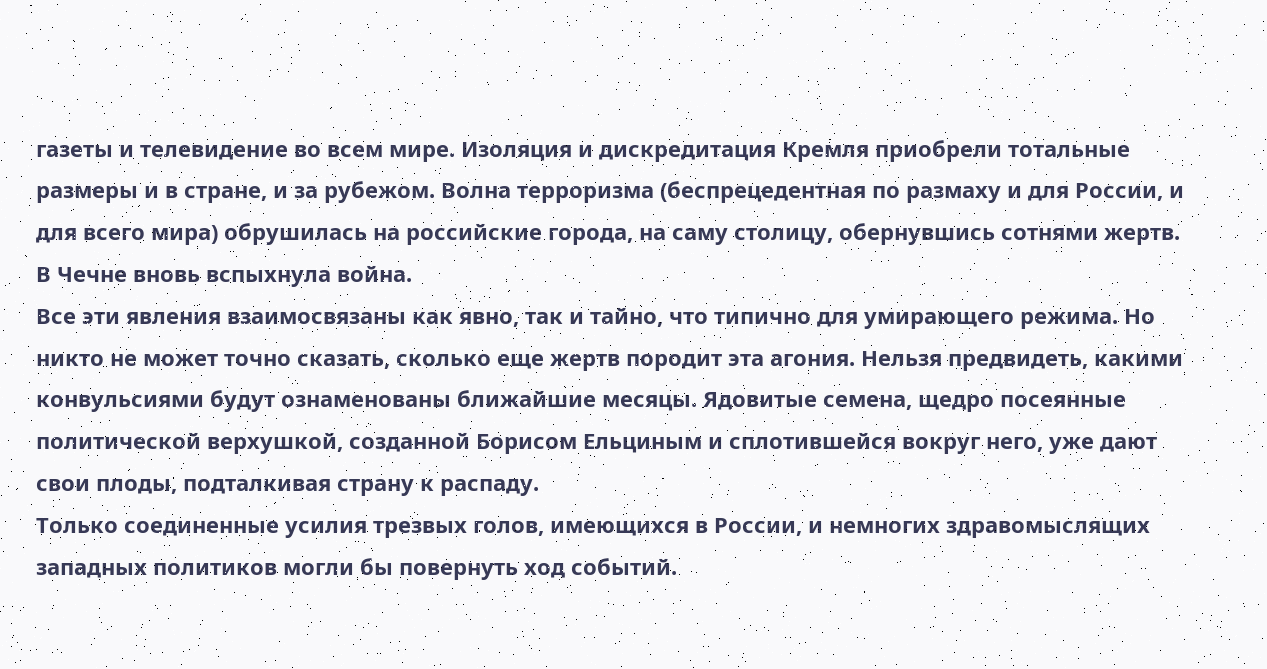газеты и телевидение во всем мире. Изоляция и дискредитация Кремля приобрели тотальные размеры и в стране, и за рубежом. Волна терроризма (беспрецедентная по размаху и для России, и для всего мира) обрушилась на российские города, на саму столицу, обернувшись сотнями жертв. В Чечне вновь вспыхнула война.
Все эти явления взаимосвязаны как явно, так и тайно, что типично для умирающего режима. Но никто не может точно сказать, сколько еще жертв породит эта агония. Нельзя предвидеть, какими конвульсиями будут ознаменованы ближайшие месяцы. Ядовитые семена, щедро посеянные политической верхушкой, созданной Борисом Ельциным и сплотившейся вокруг него, уже дают свои плоды, подталкивая страну к распаду.
Только соединенные усилия трезвых голов, имеющихся в России, и немногих здравомыслящих западных политиков могли бы повернуть ход событий.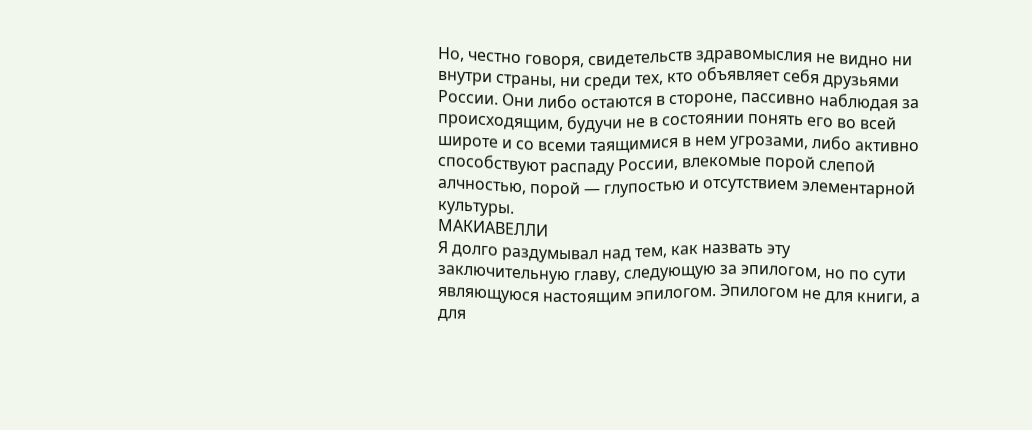Но, честно говоря, свидетельств здравомыслия не видно ни внутри страны, ни среди тех, кто объявляет себя друзьями России. Они либо остаются в стороне, пассивно наблюдая за происходящим, будучи не в состоянии понять его во всей широте и со всеми таящимися в нем угрозами, либо активно способствуют распаду России, влекомые порой слепой алчностью, порой — глупостью и отсутствием элементарной культуры.
МАКИАВЕЛЛИ
Я долго раздумывал над тем, как назвать эту заключительную главу, следующую за эпилогом, но по сути являющуюся настоящим эпилогом. Эпилогом не для книги, а для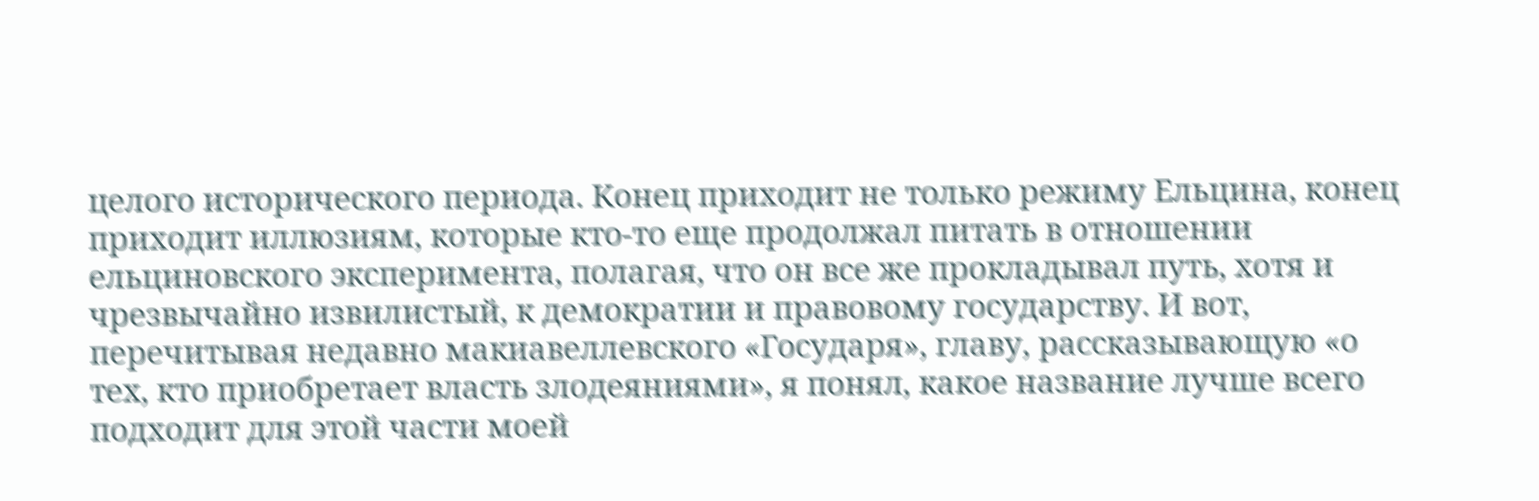целого исторического периода. Конец приходит не только режиму Ельцина, конец приходит иллюзиям, которые кто-то еще продолжал питать в отношении ельциновского эксперимента, полагая, что он все же прокладывал путь, хотя и чрезвычайно извилистый, к демократии и правовому государству. И вот, перечитывая недавно макиавеллевского «Государя», главу, рассказывающую «о тех, кто приобретает власть злодеяниями», я понял, какое название лучше всего подходит для этой части моей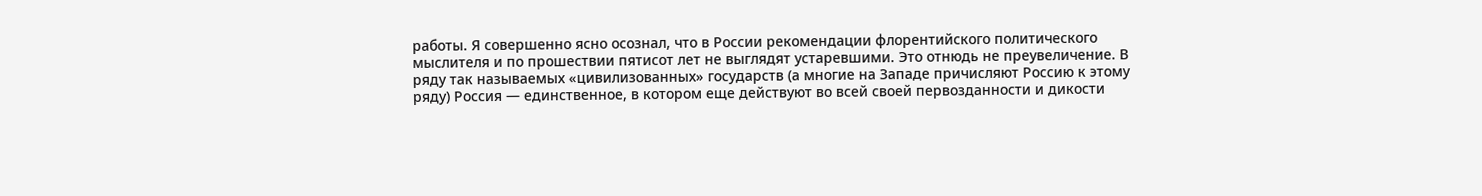работы. Я совершенно ясно осознал, что в России рекомендации флорентийского политического мыслителя и по прошествии пятисот лет не выглядят устаревшими. Это отнюдь не преувеличение. В ряду так называемых «цивилизованных» государств (а многие на Западе причисляют Россию к этому ряду) Россия — единственное, в котором еще действуют во всей своей первозданности и дикости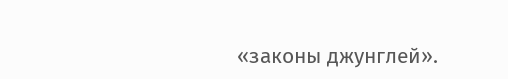«законы джунглей».